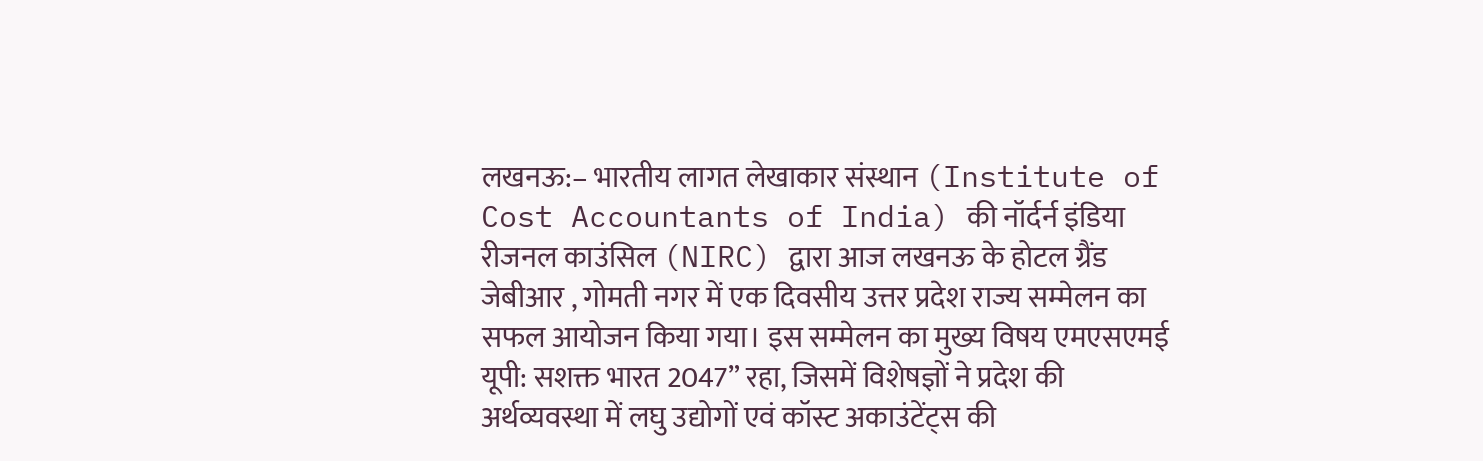लखनऊ:– भारतीय लागत लेखाकार संस्थान (Institute of Cost Accountants of India) की नॉर्दर्न इंडिया रीजनल काउंसिल (NIRC) द्वारा आज लखनऊ के होटल ग्रैंड जेबीआर , गोमती नगर में एक दिवसीय उत्तर प्रदेश राज्य सम्मेलन का सफल आयोजन किया गया। इस सम्मेलन का मुख्य विषय एमएसएमई यूपी: सशक्त भारत 2047” रहा, जिसमें विशेषज्ञों ने प्रदेश की अर्थव्यवस्था में लघु उद्योगों एवं कॉस्ट अकाउंटेंट्स की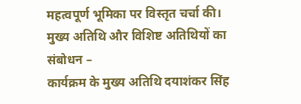महत्वपूर्ण भूमिका पर विस्तृत चर्चा की।
मुख्य अतिथि और विशिष्ट अतिथियों का संबोधन –
कार्यक्रम के मुख्य अतिथि दयाशंकर सिंह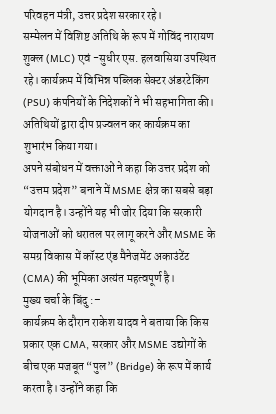परिवहन मंत्री, उत्तर प्रदेश सरकार रहे।
सम्मेलन में विशिष्ट अतिथि के रूप में गोविंद नारायण शुक्ल (MLC) एवं -सुधीर एस. हलवासिया उपस्थित रहे। कार्यक्रम में विभिन्न पब्लिक सेक्टर अंडरटेकिंग (PSU) कंपनियों के निदेशकों ने भी सहभागिता की। अतिथियों द्वारा दीप प्रज्वलन कर कार्यक्रम का शुभारंभ किया गया।
अपने संबोधन में वक्ताओं ने कहा कि उत्तर प्रदेश को “उत्तम प्रदेश” बनाने में MSME क्षेत्र का सबसे बड़ा योगदान है। उन्होंने यह भी जोर दिया कि सरकारी योजनाओं को धरातल पर लागू करने और MSME के समग्र विकास में कॉस्ट एंड मैनेजमेंट अकाउंटेंट (CMA) की भूमिका अत्यंत महत्वपूर्ण है।
मुख्य चर्चा के बिंदु :–
कार्यक्रम के दौरान राकेश यादव ने बताया कि किस प्रकार एक CMA, सरकार और MSME उद्योगों के बीच एक मजबूत “पुल” (Bridge) के रूप में कार्य करता है। उन्होंने कहा कि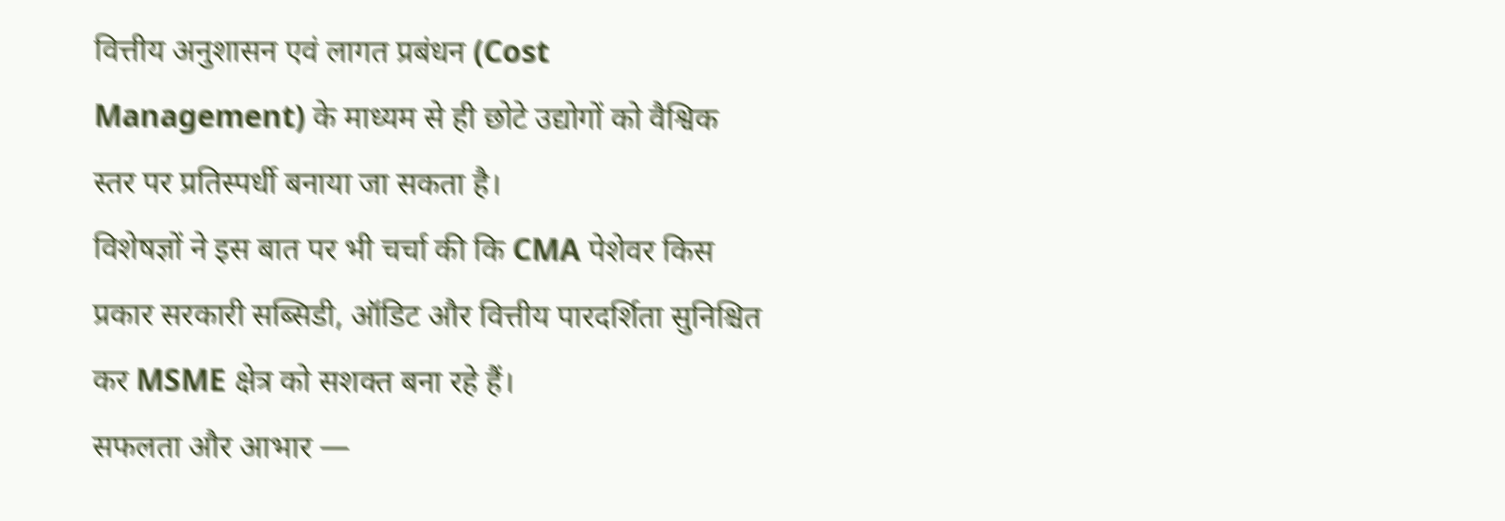वित्तीय अनुशासन एवं लागत प्रबंधन (Cost Management) के माध्यम से ही छोटे उद्योगों को वैश्विक स्तर पर प्रतिस्पर्धी बनाया जा सकता है।
विशेषज्ञों ने इस बात पर भी चर्चा की कि CMA पेशेवर किस प्रकार सरकारी सब्सिडी, ऑडिट और वित्तीय पारदर्शिता सुनिश्चित कर MSME क्षेत्र को सशक्त बना रहे हैं।
सफलता और आभार —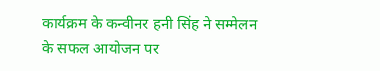कार्यक्रम के कन्वीनर हनी सिंह ने सम्मेलन के सफल आयोजन पर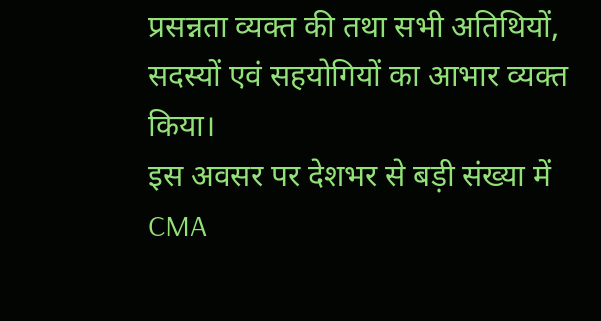प्रसन्नता व्यक्त की तथा सभी अतिथियों, सदस्यों एवं सहयोगियों का आभार व्यक्त किया।
इस अवसर पर देशभर से बड़ी संख्या में CMA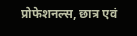प्रोफेशनल्स, छात्र एवं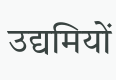उद्यमियों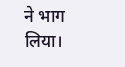ने भाग लिया।